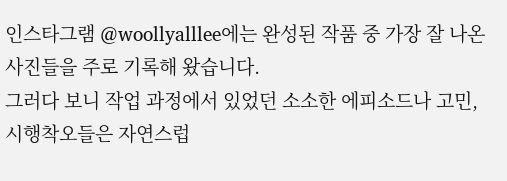인스타그램 @woollyalllee에는 완성된 작품 중 가장 잘 나온 사진들을 주로 기록해 왔습니다.
그러다 보니 작업 과정에서 있었던 소소한 에피소드나 고민, 시행착오들은 자연스럽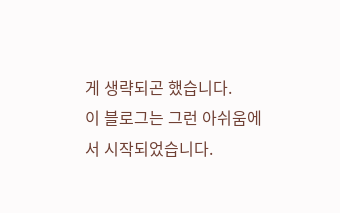게 생략되곤 했습니다.
이 블로그는 그런 아쉬움에서 시작되었습니다.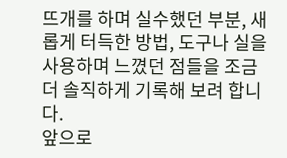뜨개를 하며 실수했던 부분, 새롭게 터득한 방법, 도구나 실을 사용하며 느꼈던 점들을 조금 더 솔직하게 기록해 보려 합니다.
앞으로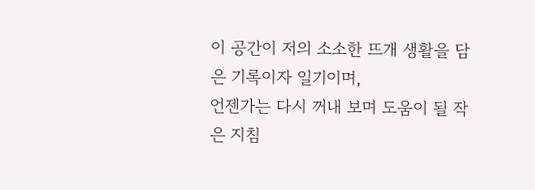이 공간이 저의 소소한 뜨개 생활을 담은 기록이자 일기이며,
언젠가는 다시 꺼내 보며 도움이 될 작은 지침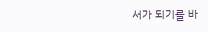서가 되기를 바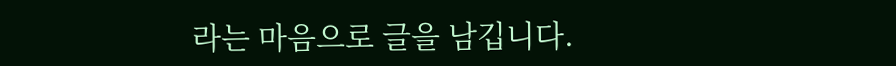라는 마음으로 글을 남깁니다.